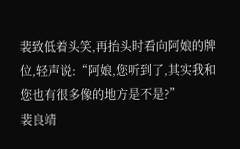裴致低着头笑,再抬头时看向阿娘的牌位,轻声说:“阿娘,您听到了,其实我和您也有很多像的地方是不是?”
裴良靖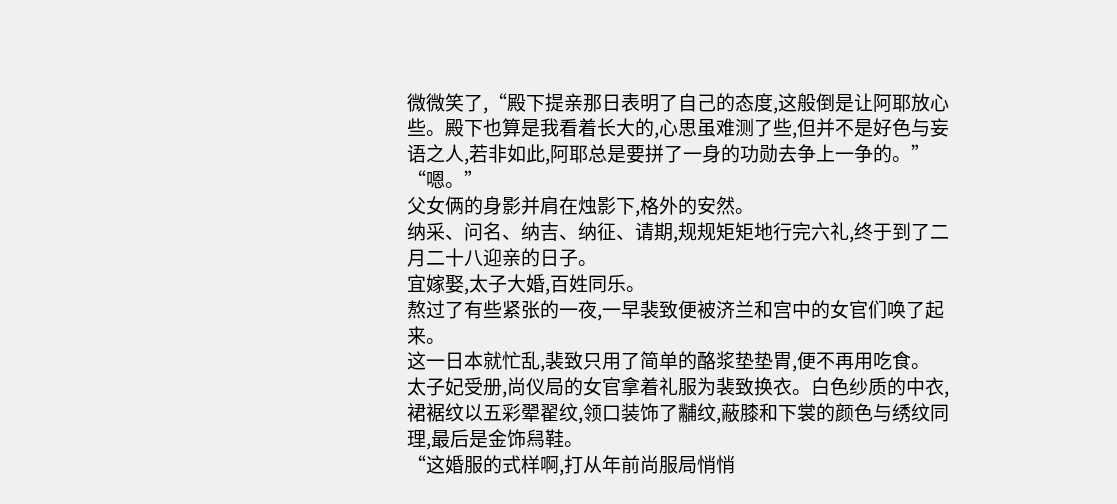微微笑了,“殿下提亲那日表明了自己的态度,这般倒是让阿耶放心些。殿下也算是我看着长大的,心思虽难测了些,但并不是好色与妄语之人,若非如此,阿耶总是要拼了一身的功勋去争上一争的。”
“嗯。”
父女俩的身影并肩在烛影下,格外的安然。
纳采、问名、纳吉、纳征、请期,规规矩矩地行完六礼,终于到了二月二十八迎亲的日子。
宜嫁娶,太子大婚,百姓同乐。
熬过了有些紧张的一夜,一早裴致便被济兰和宫中的女官们唤了起来。
这一日本就忙乱,裴致只用了简单的酪浆垫垫胃,便不再用吃食。
太子妃受册,尚仪局的女官拿着礼服为裴致换衣。白色纱质的中衣,裙裾纹以五彩翚翟纹,领口装饰了黼纹,蔽膝和下裳的颜色与绣纹同理,最后是金饰舄鞋。
“这婚服的式样啊,打从年前尚服局悄悄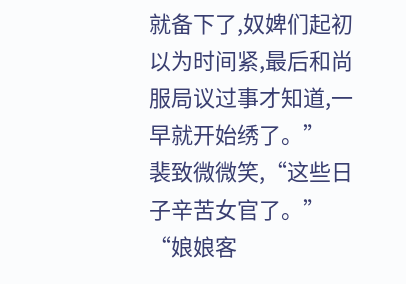就备下了,奴婢们起初以为时间紧,最后和尚服局议过事才知道,一早就开始绣了。”
裴致微微笑,“这些日子辛苦女官了。”
“娘娘客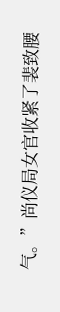气。”尚仪局女官收紧了裴致腰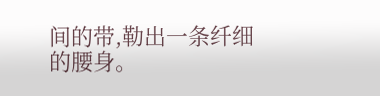间的带,勒出一条纤细的腰身。